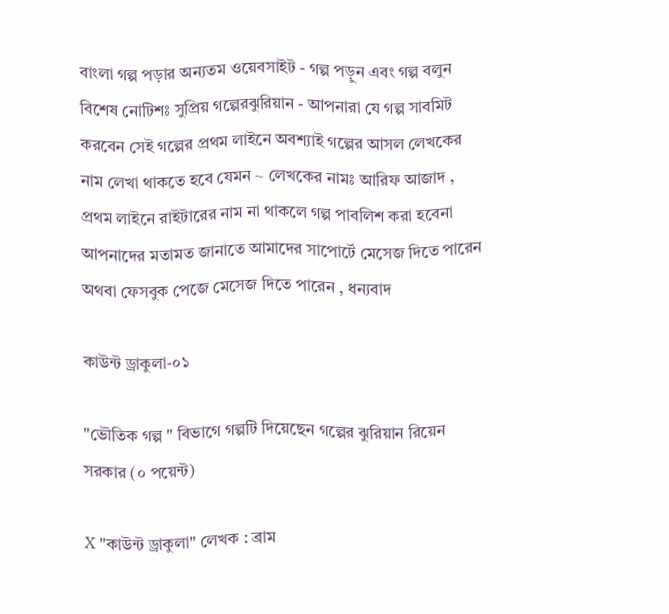বাংলা গল্প পড়ার অন্যতম ওয়েবসাইট - গল্প পড়ুন এবং গল্প বলুন
বিশেষ নোটিশঃ সুপ্রিয় গল্পেরঝুরিয়ান - আপনারা যে গল্প সাবমিট করবেন সেই গল্পের প্রথম লাইনে অবশ্যাই গল্পের আসল লেখকের নাম লেখা থাকতে হবে যেমন ~ লেখকের নামঃ আরিফ আজাদ , প্রথম লাইনে রাইটারের নাম না থাকলে গল্প পাবলিশ করা হবেনা
আপনাদের মতামত জানাতে আমাদের সাপোর্টে মেসেজ দিতে পারেন অথবা ফেসবুক পেজে মেসেজ দিতে পারেন , ধন্যবাদ

কাউন্ট ড্রাকুলা-০১

"ভৌতিক গল্প " বিভাগে গল্পটি দিয়েছেন গল্পের ঝুরিয়ান রিয়েন সরকার (০ পয়েন্ট)

X "কাউন্ট ড্রাকুলা" লেখক : ব্রাম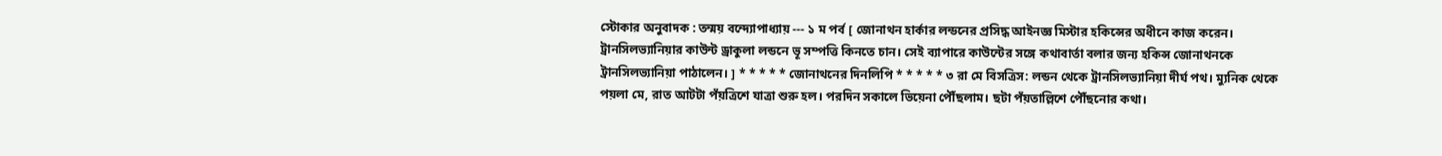স্টোকার অনুবাদক : তন্ময় বন্দ্যোপাধ্যায় --- ১ ম পর্ব [ জোনাথন হার্কার লন্ডনের প্রসিদ্ধ আইনজ্ঞ মিস্টার হকিন্সের অধীনে কাজ করেন। ট্রানসিলভ্যানিয়ার কাউন্ট ড্রাকুলা লন্ডনে ভূ সম্পত্তি কিনতে চান। সেই ব্যাপারে কাউন্টের সঙ্গে কথাবার্তা বলার জন্য হকিন্স জোনাথনকে ট্রানসিলভ্যানিয়া পাঠালেন। ] * * * * * জোনাথনের দিনলিপি * * * * * ৩ রা মে বিসত্রিস: লন্ডন থেকে ট্রানসিলভ্যানিয়া দীর্ঘ পথ। ম্যুনিক থেকে পয়লা মে, রাত আটটা পঁয়ত্রিশে যাত্রা শুরু হল। পরদিন সকালে ভিয়েনা পৌঁছলাম। ছটা পঁয়তাল্লিশে পৌঁছনোর কথা।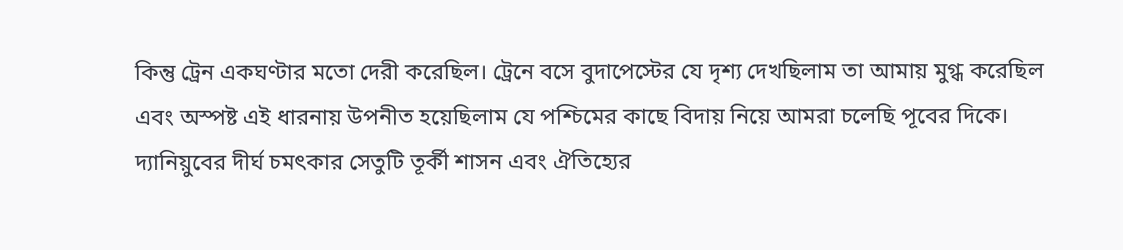কিন্তু ট্রেন একঘণ্টার মতো দেরী করেছিল। ট্রেনে বসে বুদাপেস্টের যে দৃশ্য দেখছিলাম তা আমায় মুগ্ধ করেছিল এবং অস্পষ্ট এই ধারনায় উপনীত হয়েছিলাম যে পশ্চিমের কাছে বিদায় নিয়ে আমরা চলেছি পূবের দিকে। দ্যানিয়ুবের দীর্ঘ চমৎকার সেতুটি তূর্কী শাসন এবং ঐতিহ্যের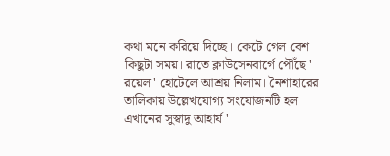কথা মনে করিয়ে দিচ্ছে। কেটে গেল বেশ কিছুটা সময়। রাতে ক্লাউসেনবার্গে পৌঁছে ' রয়েল' হোটেলে আশ্রয় নিলাম। নৈশাহারের তালিকায় উল্লেখযোগ্য সংযোজনটি হল এখানের সুস্বাদু আহার্য '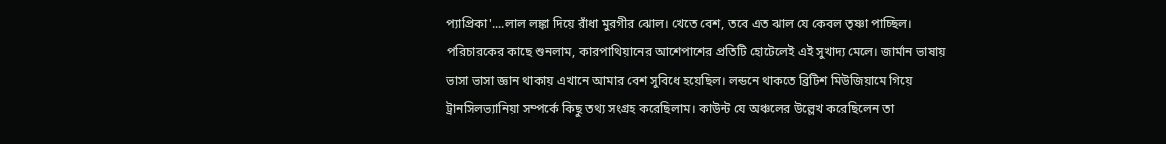প্যাপ্রিকা'....লাল লঙ্কা দিয়ে রাঁধা মুরগীর ঝোল। খেতে বেশ, তবে এত ঝাল যে কেবল তৃষ্ণা পাচ্ছিল। পরিচারকের কাছে শুনলাম, কারপাথিয়ানের আশেপাশের প্রতিটি হোটেলেই এই সুখাদ্য মেলে। জার্মান ভাষায় ভাসা ভাসা জ্ঞান থাকায় এখানে আমার বেশ সুবিধে হয়েছিল। লন্ডনে থাকতে ব্রিটিশ মিউজিয়ামে গিয়ে ট্রানসিলভ্যানিয়া সম্পর্কে কিছু তথ্য সংগ্রহ করেছিলাম। কাউন্ট যে অঞ্চলের উল্লেখ করেছিলেন তা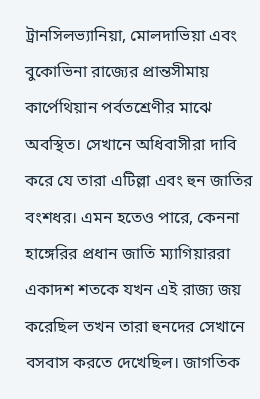ট্রানসিলভ্যানিয়া, মোলদাভিয়া এবং বুকোভিনা রাজ্যের প্রান্তসীমায় কার্পেথিয়ান পর্বতশ্রেণীর মাঝে অবস্থিত। সেখানে অধিবাসীরা দাবি করে যে তারা এটিল্লা এবং হুন জাতির বংশধর। এমন হতেও পারে, কেননা হাঙ্গেরির প্রধান জাতি ম্যাগিয়াররা একাদশ শতকে যখন এই রাজ্য জয় করেছিল তখন তারা হুনদের সেখানে বসবাস করতে দেখেছিল। জাগতিক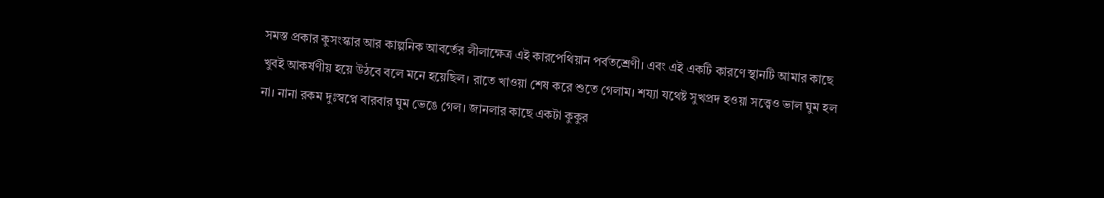সমস্ত প্রকার কুসংস্কার আর কাল্পনিক আবর্তের লীলাক্ষেত্র এই কারপেথিয়ান পর্বতশ্রেণী। এবং এই একটি কারণে স্থানটি আমার কাছে খুবই আকর্ষণীয় হয়ে উঠবে বলে মনে হয়েছিল। রাতে খাওয়া শেষ করে শুতে গেলাম। শয্যা যথেষ্ট সুখপ্রদ হওয়া সত্ত্বেও ভাল ঘুম হল না। নানা রকম দুঃস্বপ্নে বারবার ঘুম ভেঙে গেল। জানলার কাছে একটা কুকুর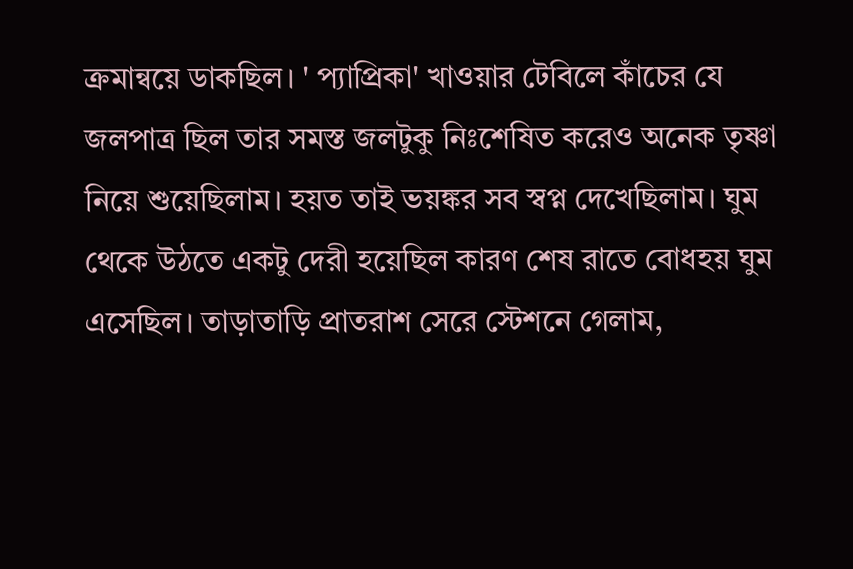ক্রমান্বয়ে ডাকছিল। ' প্যাপ্রিকা' খাওয়ার টেবিলে কাঁচের যে জলপাত্র ছিল তার সমস্ত জলটুকু নিঃশেষিত করেও অনেক তৃষ্ণা নিয়ে শুয়েছিলাম। হয়ত তাই ভয়ঙ্কর সব স্বপ্ন দেখেছিলাম। ঘুম থেকে উঠতে একটু দেরী হয়েছিল কারণ শেষ রাতে বোধহয় ঘুম এসেছিল। তাড়াতাড়ি প্রাতরাশ সেরে স্টেশনে গেলাম,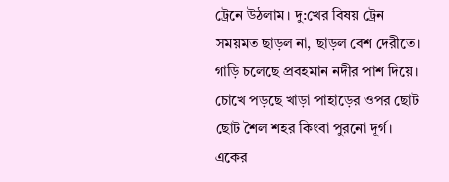ট্রেনে উঠলাম। দু:খের বিষয় ট্রেন সময়মত ছাড়ল না, ছাড়ল বেশ দেরীতে। গাড়ি চলেছে প্রবহমান নদীর পাশ দিয়ে। চোখে পড়ছে খাড়া পাহাড়ের ওপর ছোট ছোট শৈল শহর কিংবা পুরনো দূর্গ। একের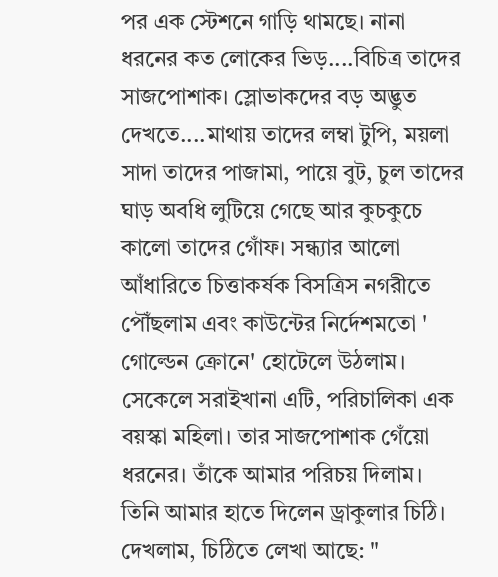পর এক স্টেশনে গাড়ি থামছে। নানা ধরনের কত লোকের ভিড়....বিচিত্র তাদের সাজপোশাক। স্লোভাকদের বড় অদ্ভুত দেখতে....মাথায় তাদের লম্বা টুপি, ময়লা সাদা তাদের পাজামা, পায়ে বুট, চুল তাদের ঘাড় অবধি লুটিয়ে গেছে আর কুচকুচে কালো তাদের গোঁফ। সন্ধ্যার আলো আঁধারিতে চিত্তাকর্ষক বিসত্রিস নগরীতে পৌঁছলাম এবং কাউন্টের নির্দেশমতো ' গোল্ডেন ক্রোনে' হোটেলে উঠলাম। সেকেলে সরাইখানা এটি, পরিচালিকা এক বয়স্কা মহিলা। তার সাজপোশাক গেঁয়ো ধরনের। তাঁকে আমার পরিচয় দিলাম। তিনি আমার হাতে দিলেন ড্রাকুলার চিঠি। দেখলাম, চিঠিতে লেখা আছে: "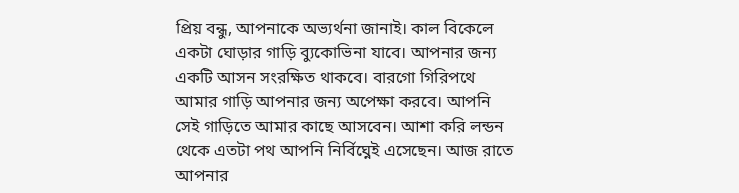প্রিয় বন্ধু, আপনাকে অভ্যর্থনা জানাই। কাল বিকেলে একটা ঘোড়ার গাড়ি ব্যুকোভিনা যাবে। আপনার জন্য একটি আসন সংরক্ষিত থাকবে। বারগো গিরিপথে আমার গাড়ি আপনার জন্য অপেক্ষা করবে। আপনি সেই গাড়িতে আমার কাছে আসবেন। আশা করি লন্ডন থেকে এতটা পথ আপনি নির্বিঘ্নেই এসেছেন। আজ রাতে আপনার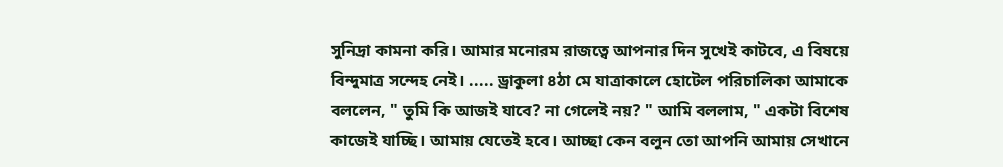সুনিদ্রা কামনা করি। আমার মনোরম রাজত্বে আপনার দিন সুখেই কাটবে, এ বিষয়ে বিন্দুমাত্র সন্দেহ নেই। ..... ড্রাকুলা ৪ঠা মে যাত্রাকালে হোটেল পরিচালিকা আমাকে বললেন, " তুমি কি আজই যাবে? না গেলেই নয়? " আমি বললাম, " একটা বিশেষ কাজেই যাচ্ছি। আমায় যেতেই হবে। আচ্ছা কেন বলুন তো আপনি আমায় সেখানে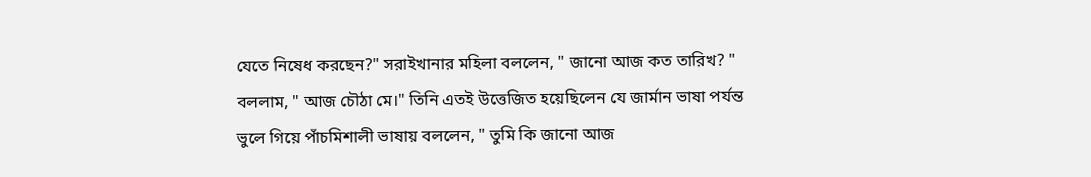যেতে নিষেধ করছেন?" সরাইখানার মহিলা বললেন, " জানো আজ কত তারিখ? " বললাম, " আজ চৌঠা মে।" তিনি এতই উত্তেজিত হয়েছিলেন যে জার্মান ভাষা পর্যন্ত ভুলে গিয়ে পাঁচমিশালী ভাষায় বললেন, " তুমি কি জানো আজ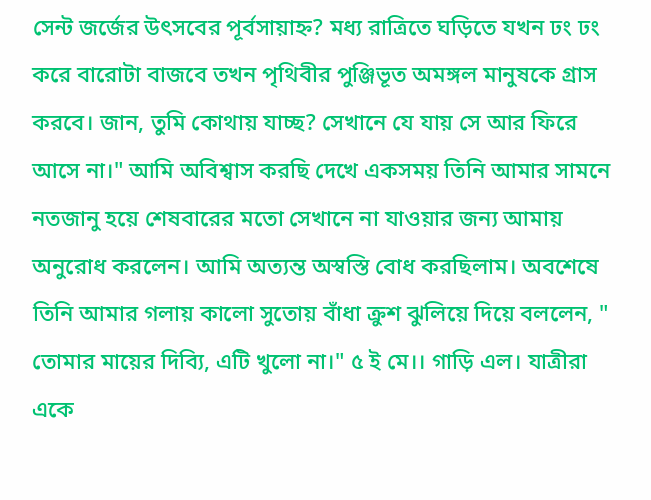সেন্ট জর্জের উৎসবের পূর্বসায়াহ্ন? মধ্য রাত্রিতে ঘড়িতে যখন ঢং ঢং করে বারোটা বাজবে তখন পৃথিবীর পুঞ্জিভূত অমঙ্গল মানুষকে গ্রাস করবে। জান, তুমি কোথায় যাচ্ছ? সেখানে যে যায় সে আর ফিরে আসে না।" আমি অবিশ্বাস করছি দেখে একসময় তিনি আমার সামনে নতজানু হয়ে শেষবারের মতো সেখানে না যাওয়ার জন্য আমায় অনুরোধ করলেন। আমি অত্যন্ত অস্বস্তি বোধ করছিলাম। অবশেষে তিনি আমার গলায় কালো সুতোয় বাঁধা ক্রুশ ঝুলিয়ে দিয়ে বললেন, " তোমার মায়ের দিব্যি, এটি খুলো না।" ৫ ই মে।। গাড়ি এল। যাত্রীরা একে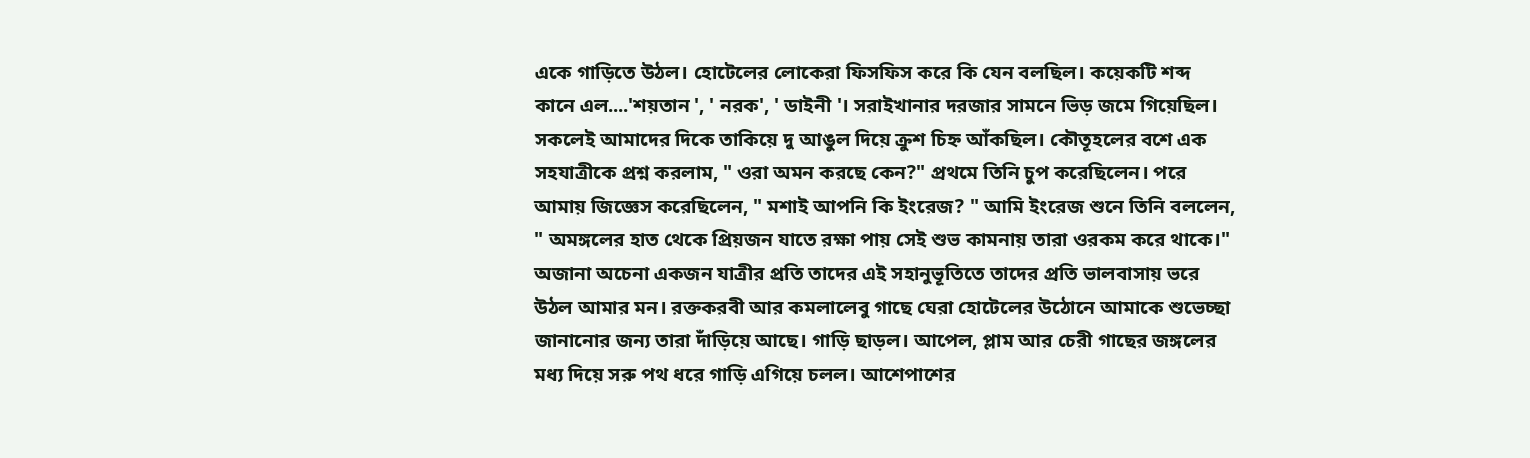একে গাড়িতে উঠল। হোটেলের লোকেরা ফিসফিস করে কি যেন বলছিল। কয়েকটি শব্দ কানে এল....'শয়তান ', ' নরক', ' ডাইনী '। সরাইখানার দরজার সামনে ভিড় জমে গিয়েছিল। সকলেই আমাদের দিকে তাকিয়ে দু আঙুল দিয়ে ক্রুশ চিহ্ন আঁকছিল। কৌতূহলের বশে এক সহযাত্রীকে প্রশ্ন করলাম, " ওরা অমন করছে কেন?" প্রথমে তিনি চুপ করেছিলেন। পরে আমায় জিজ্ঞেস করেছিলেন, " মশাই আপনি কি ইংরেজ? " আমি ইংরেজ শুনে তিনি বললেন, " অমঙ্গলের হাত থেকে প্রিয়জন যাতে রক্ষা পায় সেই শুভ কামনায় তারা ওরকম করে থাকে।" অজানা অচেনা একজন যাত্রীর প্রতি তাদের এই সহানুভূতিতে তাদের প্রতি ভালবাসায় ভরে উঠল আমার মন। রক্তকরবী আর কমলালেবু গাছে ঘেরা হোটেলের উঠোনে আমাকে শুভেচ্ছা জানানোর জন্য তারা দাঁড়িয়ে আছে। গাড়ি ছাড়ল। আপেল, প্লাম আর চেরী গাছের জঙ্গলের মধ্য দিয়ে সরু পথ ধরে গাড়ি এগিয়ে চলল। আশেপাশের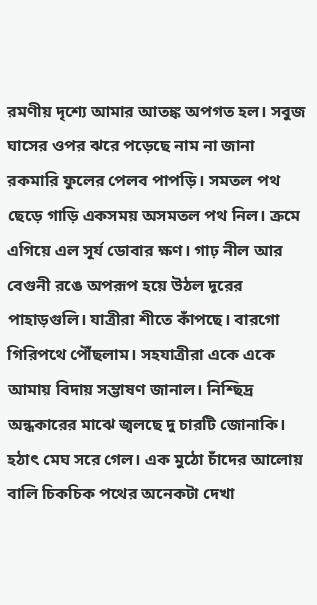রমণীয় দৃশ্যে আমার আতঙ্ক অপগত হল। সবুজ ঘাসের ওপর ঝরে পড়েছে নাম না জানা রকমারি ফুলের পেলব পাপড়ি। সমতল পথ ছেড়ে গাড়ি একসময় অসমতল পথ নিল। ক্রমে এগিয়ে এল সূর্য ডোবার ক্ষণ। গাঢ় নীল আর বেগুনী রঙে অপরূপ হয়ে উঠল দূরের পাহাড়গুলি। যাত্রীরা শীতে কাঁপছে। বারগো গিরিপথে পৌঁছলাম। সহযাত্রীরা একে একে আমায় বিদায় সম্ভাষণ জানাল। নিশ্ছিদ্র অন্ধকারের মাঝে জ্বলছে দু চারটি জোনাকি। হঠাৎ মেঘ সরে গেল। এক মুঠো চাঁদের আলোয় বালি চিকচিক পথের অনেকটা দেখা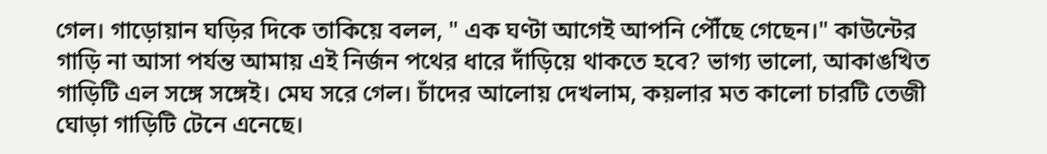গেল। গাড়োয়ান ঘড়ির দিকে তাকিয়ে বলল, " এক ঘণ্টা আগেই আপনি পৌঁছে গেছেন।" কাউন্টের গাড়ি না আসা পর্যন্ত আমায় এই নির্জন পথের ধারে দাঁড়িয়ে থাকতে হবে? ভাগ্য ভালো, আকাঙখিত গাড়িটি এল সঙ্গে সঙ্গেই। মেঘ সরে গেল। চাঁদের আলোয় দেখলাম, কয়লার মত কালো চারটি তেজী ঘোড়া গাড়িটি টেনে এনেছে।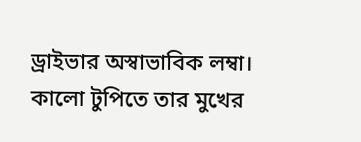ড্রাইভার অস্বাভাবিক লম্বা। কালো টুপিতে তার মুখের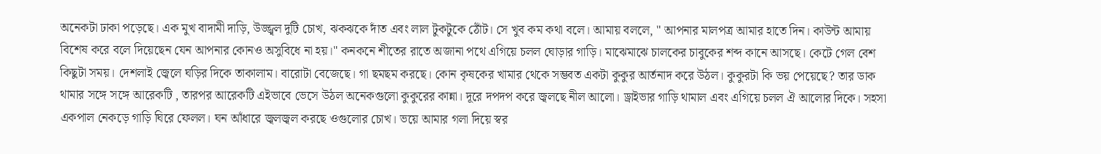অনেকটা ঢাকা পড়েছে। এক মুখ বাদামী দাড়ি, উজ্জ্বল দুটি চোখ, ঝকঝকে দাঁত এবং লাল টুকটুকে ঠোঁট। সে খুব কম কথা বলে। আমায় বললে, " আপনার মালপত্র আমার হাতে দিন। কাউন্ট আমায় বিশেষ করে বলে দিয়েছেন যেন আপনার কোনও অসুবিধে না হয়।" কনকনে শীতের রাতে অজানা পথে এগিয়ে চলল ঘোড়ার গাড়ি। মাঝেমাঝে চালকের চাবুকের শব্দ কানে আসছে। কেটে গেল বেশ কিছুটা সময়। দেশলাই জ্বেলে ঘড়ির দিকে তাকালাম। বারোটা বেজেছে। গা ছমছম করছে। কোন কৃষকের খামার থেকে সম্ভবত একটা কুকুর আর্তনাদ করে উঠল। কুকুরটা কি ভয় পেয়েছে? তার ডাক থামার সঙ্গে সঙ্গে আরেকটি , তারপর আরেকটি এইভাবে ভেসে উঠল অনেকগুলো কুকুরের কান্না। দূরে দপদপ করে জ্বলছে নীল আলো। ড্রাইভার গাড়ি থামাল এবং এগিয়ে চলল ঐ আলোর দিকে। সহসা একপাল নেকড়ে গাড়ি ঘিরে ফেলল। ঘন আঁধারে জ্বলজ্বল করছে ওগুলোর চোখ। ভয়ে আমার গলা দিয়ে স্বর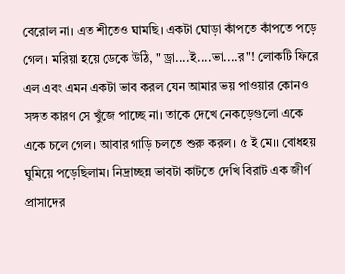বেরোল না। এত শীতেও ঘামছি। একটা ঘোড়া কাঁপতে কাঁপতে পড়ে গেল। মরিয়া হয়ে ডেকে উঠি, " ড্রা....ই....ভা....র"! লোকটি ফিরে এল এবং এমন একটা ভাব করল যেন আমার ভয় পাওয়ার কোনও সঙ্গত কারণ সে খুঁজে পাচ্ছে না। তাকে দেখে নেকড়েগুলো একে একে চলে গেল। আবার গাড়ি চলতে শুরু করল। ৫ ই মে।। বোধহয় ঘুমিয়ে পড়েছিলাম। নিদ্রাচ্ছন্ন ভাবটা কাটতে দেখি বিরাট এক জীর্ণ প্রাসাদের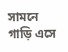সামনে গাড়ি এসে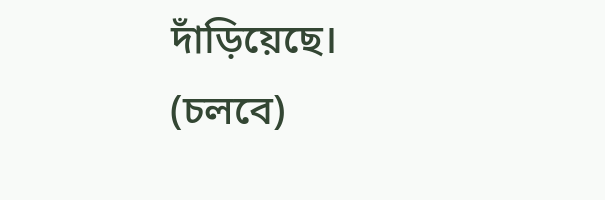দাঁড়িয়েছে। (চলবে)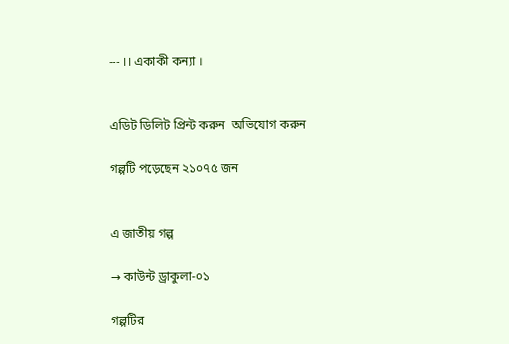--- ।। একাকী কন্যা ।


এডিট ডিলিট প্রিন্ট করুন  অভিযোগ করুন

গল্পটি পড়েছেন ২১০৭৫ জন


এ জাতীয় গল্প

→ কাউন্ট ড্রাকুলা-০১

গল্পটির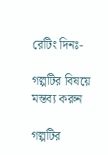রেটিং দিনঃ-

গল্পটির বিষয়ে মন্তব্য করুন

গল্পটির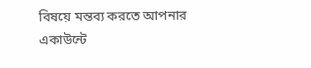বিষয়ে মন্তব্য করতে আপনার একাউন্টে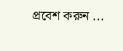প্রবেশ করুন ...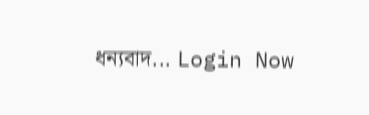ধন্যবাদ... Login Now